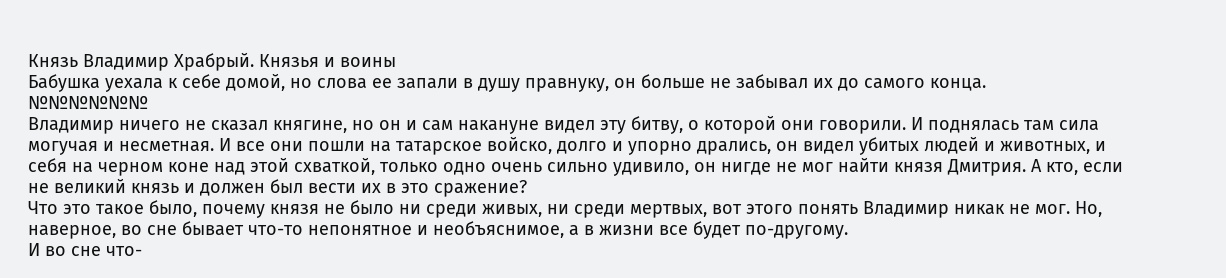Князь Владимир Храбрый. Князья и воины
Бабушка уехала к себе домой, но слова ее запали в душу правнуку, он больше не забывал их до самого конца.
№№№№№№
Владимир ничего не сказал княгине, но он и сам накануне видел эту битву, о которой они говорили. И поднялась там сила могучая и несметная. И все они пошли на татарское войско, долго и упорно дрались, он видел убитых людей и животных, и себя на черном коне над этой схваткой, только одно очень сильно удивило, он нигде не мог найти князя Дмитрия. А кто, если не великий князь и должен был вести их в это сражение?
Что это такое было, почему князя не было ни среди живых, ни среди мертвых, вот этого понять Владимир никак не мог. Но, наверное, во сне бывает что-то непонятное и необъяснимое, а в жизни все будет по-другому.
И во сне что-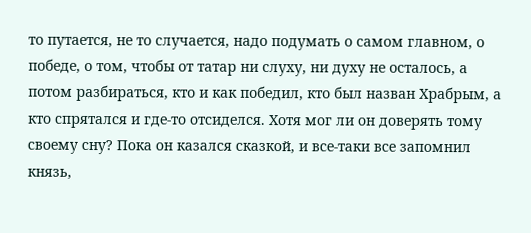то путается, не то случается, надо подумать о самом главном, о победе, о том, чтобы от татар ни слуху, ни духу не осталось, а потом разбираться, кто и как победил, кто был назван Храбрым, а кто спрятался и где-то отсиделся. Хотя мог ли он доверять тому своему сну? Пока он казался сказкой, и все-таки все запомнил князь,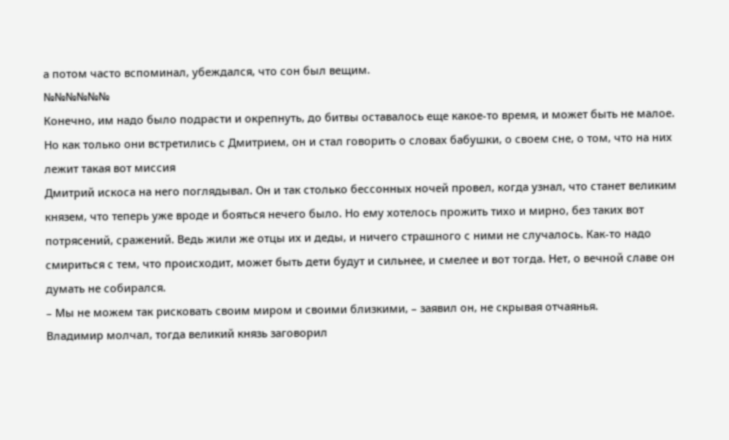а потом часто вспоминал, убеждался, что сон был вещим.
№№№№№№
Конечно, им надо было подрасти и окрепнуть, до битвы оставалось еще какое-то время, и может быть не малое.
Но как только они встретились с Дмитрием, он и стал говорить о словах бабушки, о своем сне, о том, что на них лежит такая вот миссия
Дмитрий искоса на него поглядывал. Он и так столько бессонных ночей провел, когда узнал, что станет великим князем, что теперь уже вроде и бояться нечего было. Но ему хотелось прожить тихо и мирно, без таких вот потрясений, сражений. Ведь жили же отцы их и деды, и ничего страшного с ними не случалось. Как-то надо смириться с тем, что происходит, может быть дети будут и сильнее, и смелее и вот тогда. Нет, о вечной славе он думать не собирался.
– Мы не можем так рисковать своим миром и своими близкими, – заявил он, не скрывая отчаянья.
Владимир молчал, тогда великий князь заговорил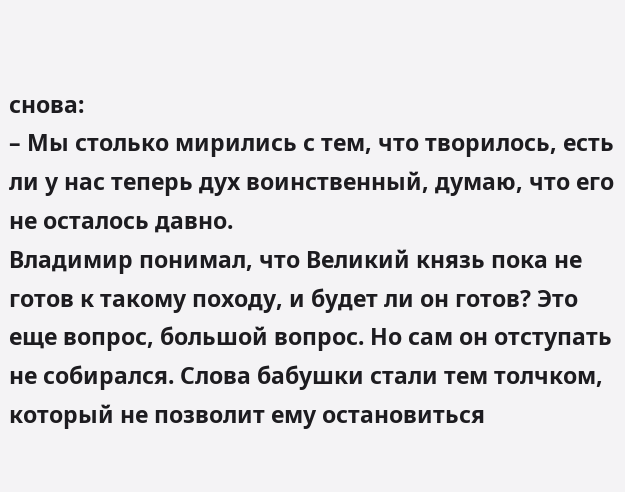снова:
– Мы столько мирились с тем, что творилось, есть ли у нас теперь дух воинственный, думаю, что его не осталось давно.
Владимир понимал, что Великий князь пока не готов к такому походу, и будет ли он готов? Это еще вопрос, большой вопрос. Но сам он отступать не собирался. Слова бабушки стали тем толчком, который не позволит ему остановиться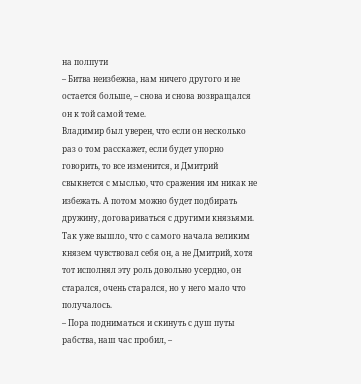на полпути
– Битва неизбежна, нам ничего другого и не остается больше, – снова и снова возвращался он к той самой теме.
Владимир был уверен, что если он несколько раз о том расскажет, если будет упорно говорить, то все изменится, и Дмитрий свыкнется с мыслью, что сражения им никак не избежать. А потом можно будет подбирать дружину, договариваться с другими князьями. Так уже вышло, что с самого начала великим князем чувствовал себя он, а не Дмитрий, хотя тот исполнял эту роль довольно усердно, он старался, очень старался, но у него мало что получалось.
– Пора подниматься и скинуть с душ путы рабства, наш час пробил, –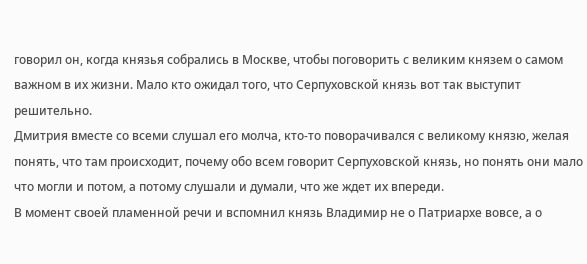говорил он, когда князья собрались в Москве, чтобы поговорить с великим князем о самом важном в их жизни. Мало кто ожидал того, что Серпуховской князь вот так выступит решительно.
Дмитрия вместе со всеми слушал его молча, кто-то поворачивался с великому князю, желая понять, что там происходит, почему обо всем говорит Серпуховской князь, но понять они мало что могли и потом, а потому слушали и думали, что же ждет их впереди.
В момент своей пламенной речи и вспомнил князь Владимир не о Патриархе вовсе, а о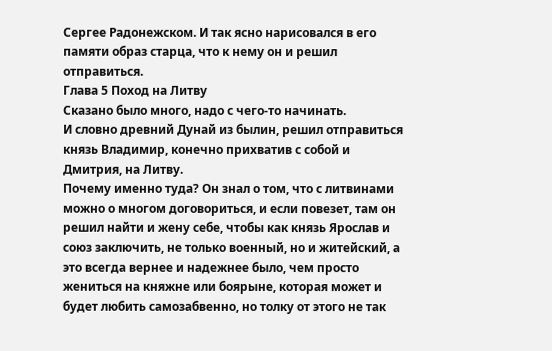Сергее Радонежском. И так ясно нарисовался в его памяти образ старца, что к нему он и решил отправиться.
Глава 5 Поход на Литву
Сказано было много, надо с чего-то начинать.
И словно древний Дунай из былин, решил отправиться князь Владимир, конечно прихватив с собой и Дмитрия, на Литву.
Почему именно туда? Он знал о том, что с литвинами можно о многом договориться, и если повезет, там он решил найти и жену себе, чтобы как князь Ярослав и союз заключить, не только военный, но и житейский, а это всегда вернее и надежнее было, чем просто жениться на княжне или боярыне, которая может и будет любить самозабвенно, но толку от этого не так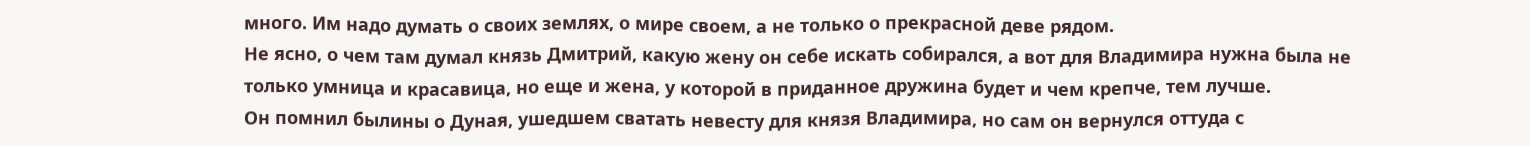много. Им надо думать о своих землях, о мире своем, а не только о прекрасной деве рядом.
Не ясно, о чем там думал князь Дмитрий, какую жену он себе искать собирался, а вот для Владимира нужна была не только умница и красавица, но еще и жена, у которой в приданное дружина будет и чем крепче, тем лучше.
Он помнил былины о Дуная, ушедшем сватать невесту для князя Владимира, но сам он вернулся оттуда с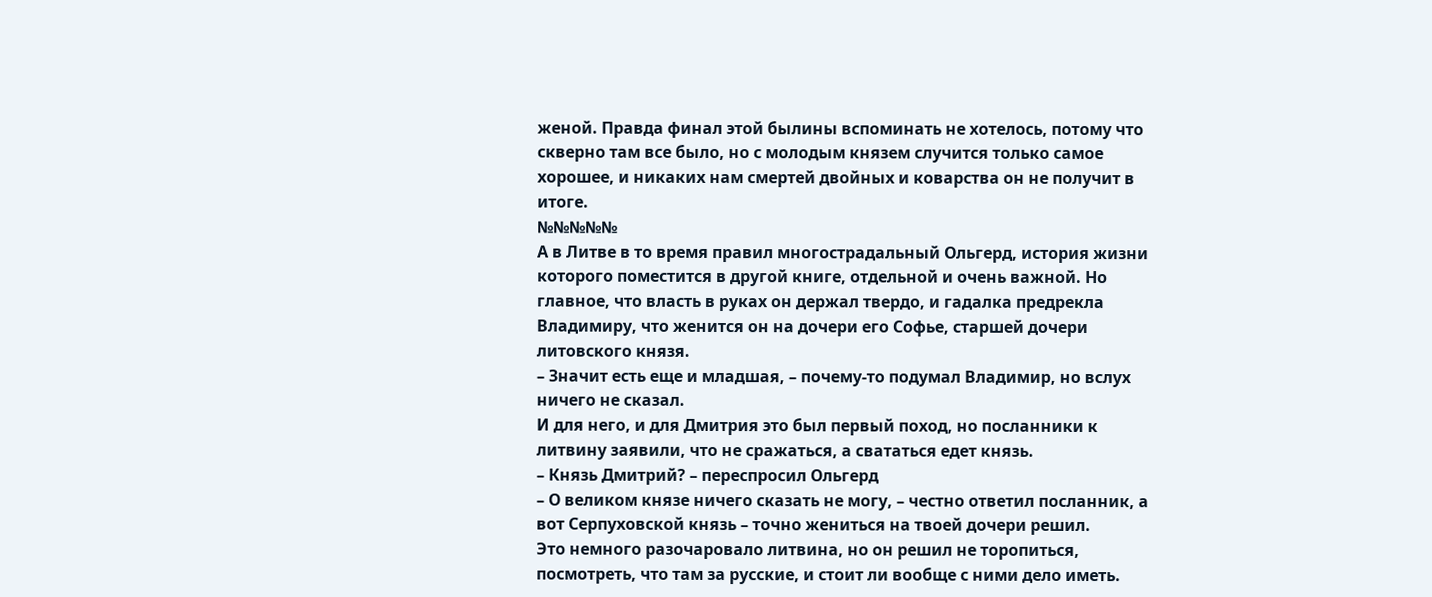женой. Правда финал этой былины вспоминать не хотелось, потому что скверно там все было, но с молодым князем случится только самое хорошее, и никаких нам смертей двойных и коварства он не получит в итоге.
№№№№№
А в Литве в то время правил многострадальный Ольгерд, история жизни которого поместится в другой книге, отдельной и очень важной. Но главное, что власть в руках он держал твердо, и гадалка предрекла Владимиру, что женится он на дочери его Софье, старшей дочери литовского князя.
– Значит есть еще и младшая, – почему-то подумал Владимир, но вслух ничего не сказал.
И для него, и для Дмитрия это был первый поход, но посланники к литвину заявили, что не сражаться, а свататься едет князь.
– Князь Дмитрий? – переспросил Ольгерд
– О великом князе ничего сказать не могу, – честно ответил посланник, а вот Серпуховской князь – точно жениться на твоей дочери решил.
Это немного разочаровало литвина, но он решил не торопиться, посмотреть, что там за русские, и стоит ли вообще с ними дело иметь.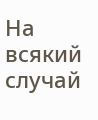На всякий случай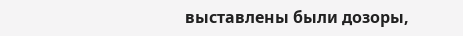выставлены были дозоры,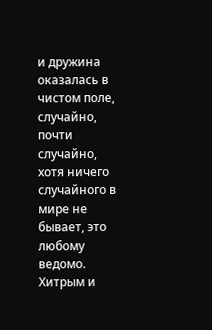и дружина оказалась в чистом поле, случайно, почти случайно, хотя ничего случайного в мире не бывает, это любому ведомо. Хитрым и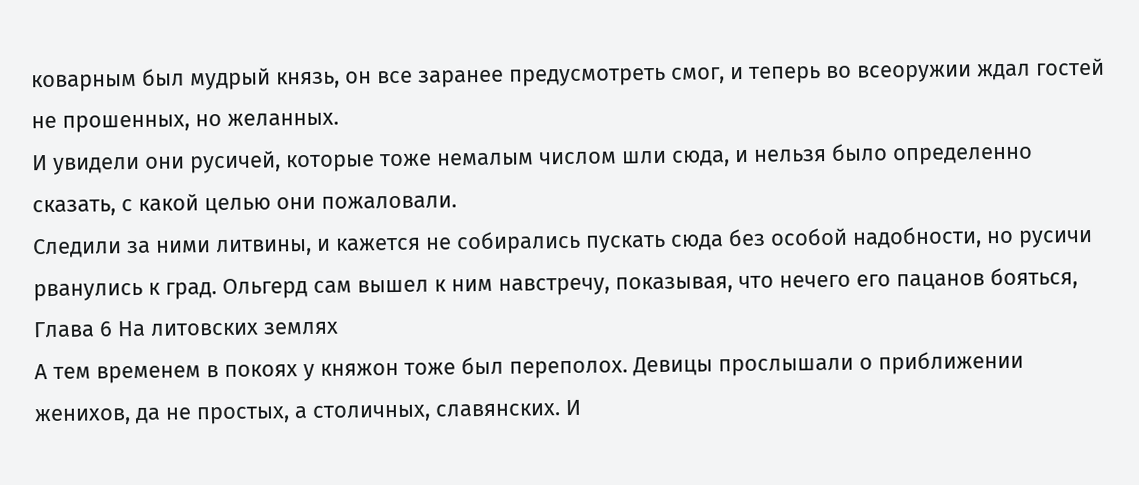коварным был мудрый князь, он все заранее предусмотреть смог, и теперь во всеоружии ждал гостей не прошенных, но желанных.
И увидели они русичей, которые тоже немалым числом шли сюда, и нельзя было определенно сказать, с какой целью они пожаловали.
Следили за ними литвины, и кажется не собирались пускать сюда без особой надобности, но русичи рванулись к град. Ольгерд сам вышел к ним навстречу, показывая, что нечего его пацанов бояться,
Глава 6 На литовских землях
А тем временем в покоях у княжон тоже был переполох. Девицы прослышали о приближении женихов, да не простых, а столичных, славянских. И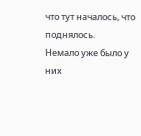что тут началось, что поднялось.
Немало уже было у них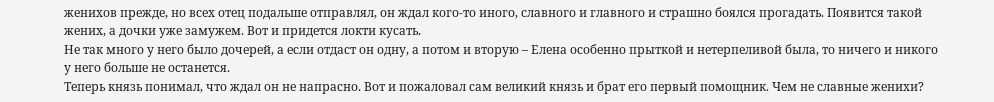женихов прежде, но всех отец подальше отправлял, он ждал кого-то иного, славного и главного и страшно боялся прогадать. Появится такой жених, а дочки уже замужем. Вот и придется локти кусать.
Не так много у него было дочерей, а если отдаст он одну, а потом и вторую – Елена особенно прыткой и нетерпеливой была, то ничего и никого у него больше не останется.
Теперь князь понимал, что ждал он не напрасно. Вот и пожаловал сам великий князь и брат его первый помощник. Чем не славные женихи?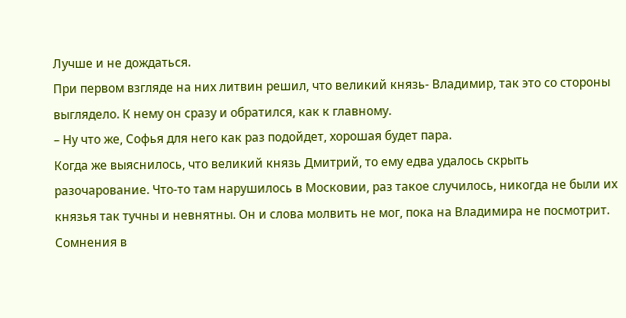Лучше и не дождаться.
При первом взгляде на них литвин решил, что великий князь- Владимир, так это со стороны выглядело. К нему он сразу и обратился, как к главному.
– Ну что же, Софья для него как раз подойдет, хорошая будет пара.
Когда же выяснилось, что великий князь Дмитрий, то ему едва удалось скрыть разочарование. Что-то там нарушилось в Московии, раз такое случилось, никогда не были их князья так тучны и невнятны. Он и слова молвить не мог, пока на Владимира не посмотрит.
Сомнения в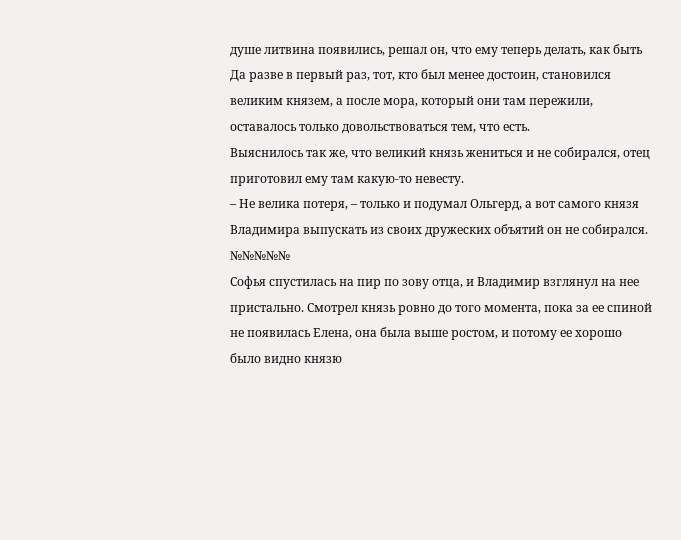душе литвина появились, решал он, что ему теперь делать, как быть
Да разве в первый раз, тот, кто был менее достоин, становился великим князем, а после мора, который они там пережили, оставалось только довольствоваться тем, что есть.
Выяснилось так же, что великий князь жениться и не собирался, отец приготовил ему там какую-то невесту.
– Не велика потеря, – только и подумал Ольгерд, а вот самого князя Владимира выпускать из своих дружеских объятий он не собирался.
№№№№№
Софья спустилась на пир по зову отца, и Владимир взглянул на нее пристально. Смотрел князь ровно до того момента, пока за ее спиной не появилась Елена, она была выше ростом, и потому ее хорошо было видно князю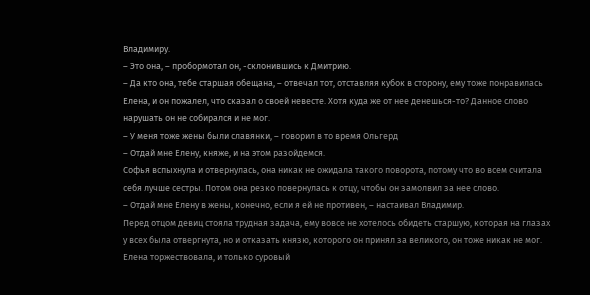Владимиру.
– Это она, – пробормотал он, -склонившись к Дмитрию.
– Да кто она, тебе старшая обещана, – отвечал тот, отставляя кубок в сторону, ему тоже понравилась Елена, и он пожалел, что сказал о своей невесте. Хотя куда же от нее денешься-то? Данное слово нарушать он не собирался и не мог.
– У меня тоже жены были славянки, – говорил в то время Ольгерд
– Отдай мне Елену, княже, и на этом разойдемся.
Софья вспыхнула и отвернулась, она никак не ожидала такого поворота, потому что во всем считала себя лучше сестры. Потом она резко повернулась к отцу, чтобы он замолвил за нее слово.
– Отдай мне Елену в жены, конечно, если я ей не противен, – настаивал Владимир.
Перед отцом девиц стояла трудная задача, ему вовсе не хотелось обидеть старшую, которая на глазах у всех была отвергнута, но и отказать князю, которого он принял за великого, он тоже никак не мог.
Елена торжествовала, и только суровый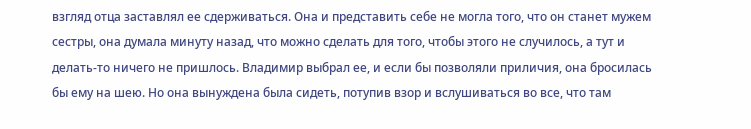взгляд отца заставлял ее сдерживаться. Она и представить себе не могла того, что он станет мужем сестры, она думала минуту назад, что можно сделать для того, чтобы этого не случилось, а тут и делать-то ничего не пришлось. Владимир выбрал ее, и если бы позволяли приличия, она бросилась бы ему на шею. Но она вынуждена была сидеть, потупив взор и вслушиваться во все, что там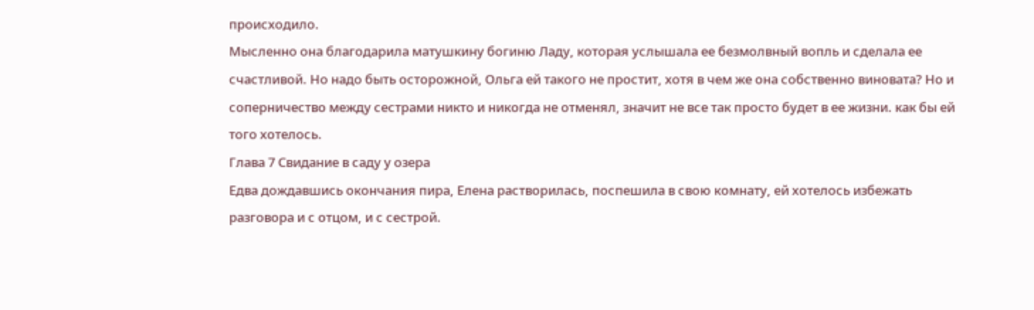происходило.
Мысленно она благодарила матушкину богиню Ладу, которая услышала ее безмолвный вопль и сделала ее счастливой. Но надо быть осторожной, Ольга ей такого не простит, хотя в чем же она собственно виновата? Но и соперничество между сестрами никто и никогда не отменял, значит не все так просто будет в ее жизни. как бы ей того хотелось.
Глава 7 Свидание в саду у озера
Едва дождавшись окончания пира, Елена растворилась, поспешила в свою комнату, ей хотелось избежать разговора и с отцом, и с сестрой.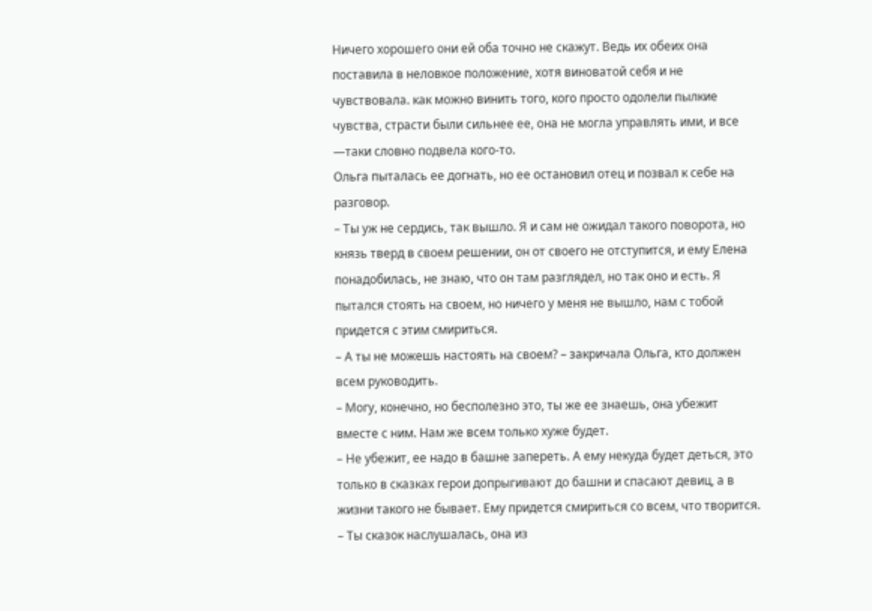Ничего хорошего они ей оба точно не скажут. Ведь их обеих она поставила в неловкое положение, хотя виноватой себя и не чувствовала. как можно винить того, кого просто одолели пылкие чувства, страсти были сильнее ее, она не могла управлять ими, и все —таки словно подвела кого-то.
Ольга пыталась ее догнать, но ее остановил отец и позвал к себе на разговор.
– Ты уж не сердись, так вышло. Я и сам не ожидал такого поворота, но князь тверд в своем решении, он от своего не отступится, и ему Елена понадобилась, не знаю, что он там разглядел, но так оно и есть. Я пытался стоять на своем, но ничего у меня не вышло, нам с тобой придется с этим смириться.
– А ты не можешь настоять на своем? – закричала Ольга, кто должен всем руководить.
– Могу, конечно, но бесполезно это, ты же ее знаешь, она убежит вместе с ним. Нам же всем только хуже будет.
– Не убежит, ее надо в башне запереть. А ему некуда будет деться, это только в сказках герои допрыгивают до башни и спасают девиц, а в жизни такого не бывает. Ему придется смириться со всем, что творится.
– Ты сказок наслушалась, она из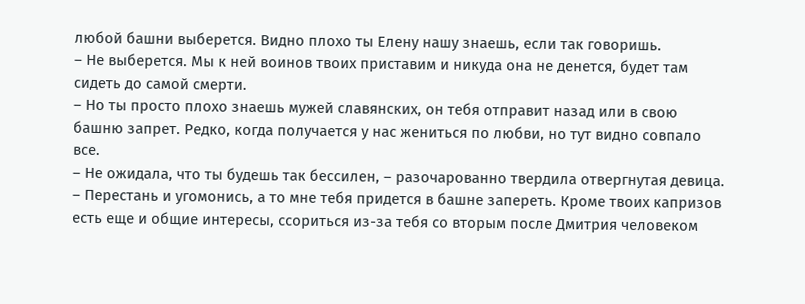любой башни выберется. Видно плохо ты Елену нашу знаешь, если так говоришь.
– Не выберется. Мы к ней воинов твоих приставим и никуда она не денется, будет там сидеть до самой смерти.
– Но ты просто плохо знаешь мужей славянских, он тебя отправит назад или в свою башню запрет. Редко, когда получается у нас жениться по любви, но тут видно совпало все.
– Не ожидала, что ты будешь так бессилен, – разочарованно твердила отвергнутая девица.
– Перестань и угомонись, а то мне тебя придется в башне запереть. Кроме твоих капризов есть еще и общие интересы, ссориться из-за тебя со вторым после Дмитрия человеком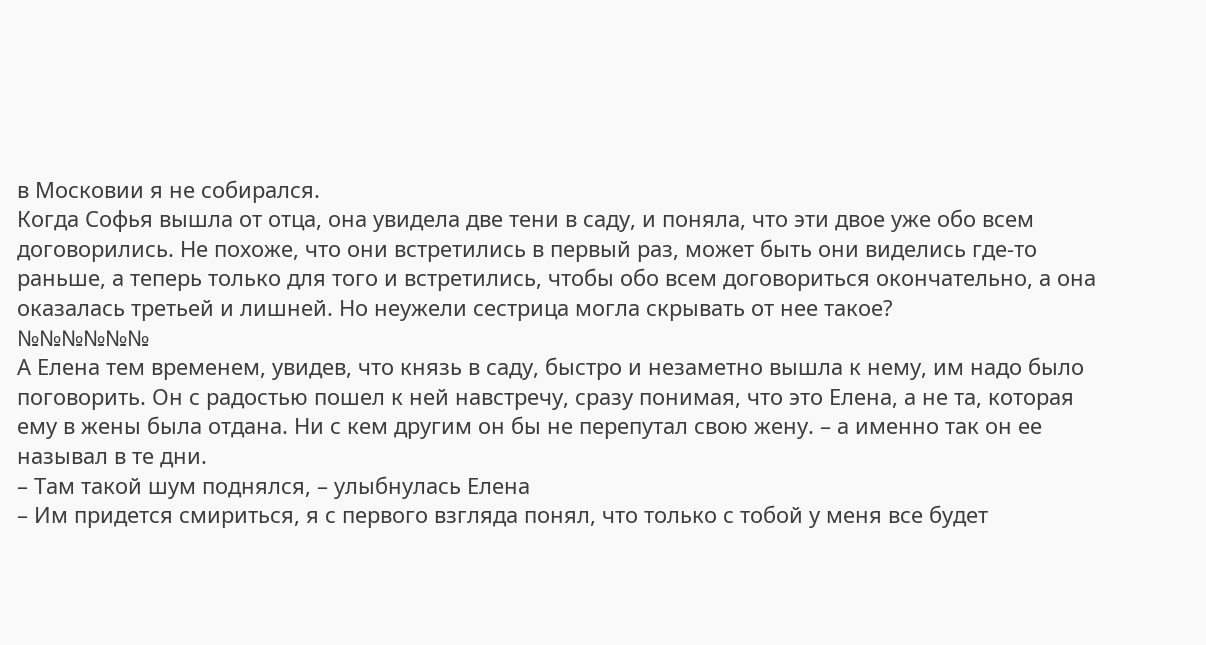в Московии я не собирался.
Когда Софья вышла от отца, она увидела две тени в саду, и поняла, что эти двое уже обо всем договорились. Не похоже, что они встретились в первый раз, может быть они виделись где-то раньше, а теперь только для того и встретились, чтобы обо всем договориться окончательно, а она оказалась третьей и лишней. Но неужели сестрица могла скрывать от нее такое?
№№№№№№
А Елена тем временем, увидев, что князь в саду, быстро и незаметно вышла к нему, им надо было поговорить. Он с радостью пошел к ней навстречу, сразу понимая, что это Елена, а не та, которая ему в жены была отдана. Ни с кем другим он бы не перепутал свою жену. – а именно так он ее называл в те дни.
– Там такой шум поднялся, – улыбнулась Елена
– Им придется смириться, я с первого взгляда понял, что только с тобой у меня все будет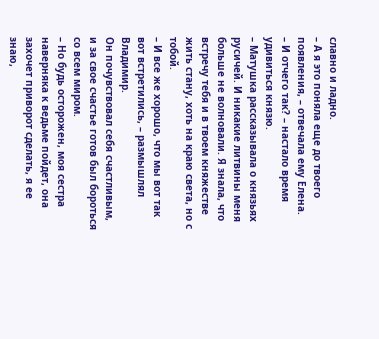славно и ладно.
– А я это поняла еще до твоего появления, – отвечала ему Елена.
– И отчего так? – настало время удивиться князю.
– Матушка рассказывала о князьях русичей. И никакие литвины меня больше не волновали. Я знала, что встречу тебя и в твоем княжестве жить стану, хоть на краю света, но с тобой.
– И все же хорошо, что мы вот так вот встретились, – размышлял Владимир.
Он почувствовал себя счастливым, и за свое счастье готов был бороться со всем миром.
– Но будь осторожен, моя сестра наверняка к ведьме пойдет, она захочет приворот сделать, я ее знаю,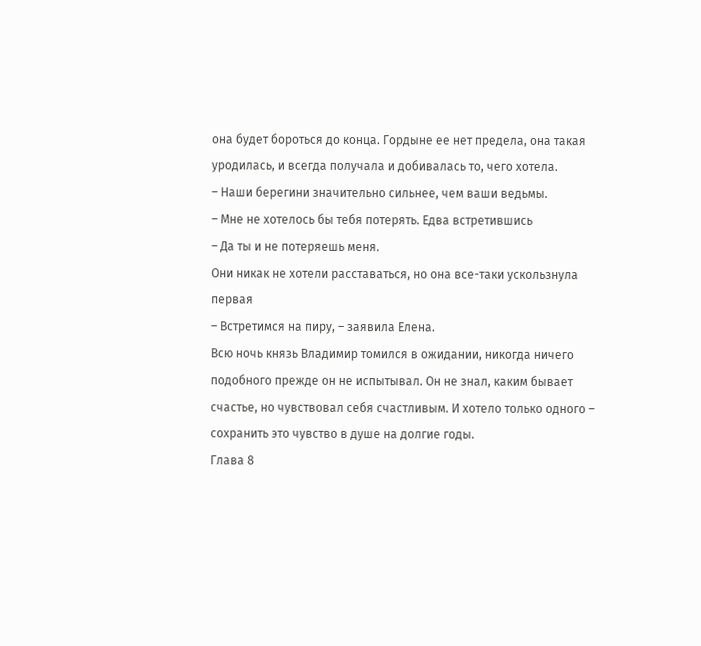она будет бороться до конца. Гордыне ее нет предела, она такая уродилась, и всегда получала и добивалась то, чего хотела.
– Наши берегини значительно сильнее, чем ваши ведьмы.
– Мне не хотелось бы тебя потерять. Едва встретившись
– Да ты и не потеряешь меня.
Они никак не хотели расставаться, но она все-таки ускользнула первая
– Встретимся на пиру, – заявила Елена.
Всю ночь князь Владимир томился в ожидании, никогда ничего подобного прежде он не испытывал. Он не знал, каким бывает счастье, но чувствовал себя счастливым. И хотело только одного – сохранить это чувство в душе на долгие годы.
Глава 8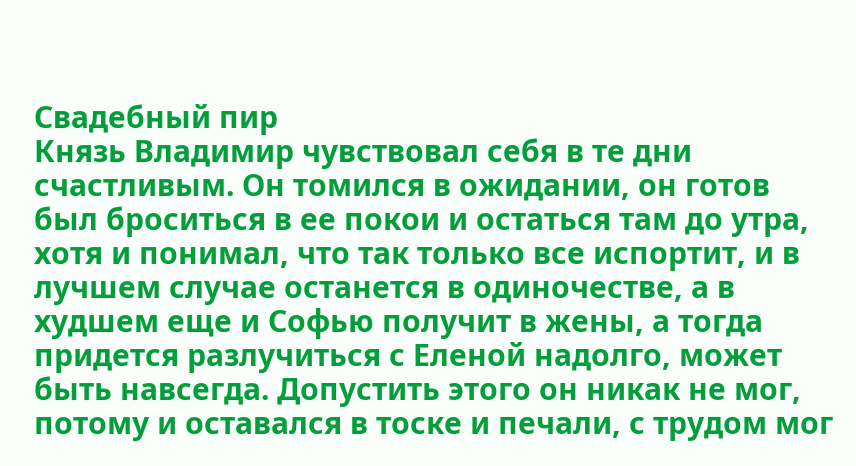Свадебный пир
Князь Владимир чувствовал себя в те дни счастливым. Он томился в ожидании, он готов был броситься в ее покои и остаться там до утра, хотя и понимал, что так только все испортит, и в лучшем случае останется в одиночестве, а в худшем еще и Софью получит в жены, а тогда придется разлучиться с Еленой надолго, может быть навсегда. Допустить этого он никак не мог, потому и оставался в тоске и печали, с трудом мог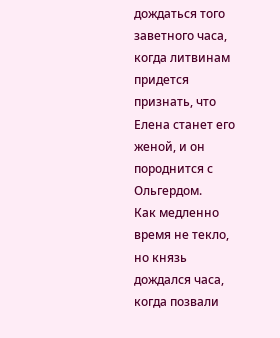дождаться того заветного часа, когда литвинам придется признать, что Елена станет его женой, и он породнится с Ольгердом.
Как медленно время не текло, но князь дождался часа, когда позвали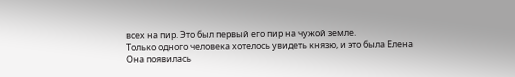всех на пир. Это был первый его пир на чужой земле.
Только одного человека хотелось увидеть князю, и это была Елена
Она появилась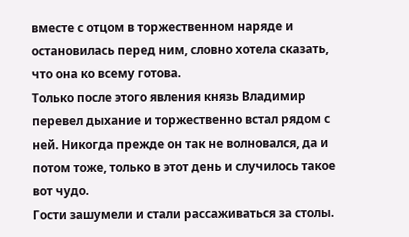вместе с отцом в торжественном наряде и остановилась перед ним, словно хотела сказать, что она ко всему готова.
Только после этого явления князь Владимир перевел дыхание и торжественно встал рядом с ней. Никогда прежде он так не волновался, да и потом тоже, только в этот день и случилось такое вот чудо.
Гости зашумели и стали рассаживаться за столы.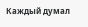Каждый думал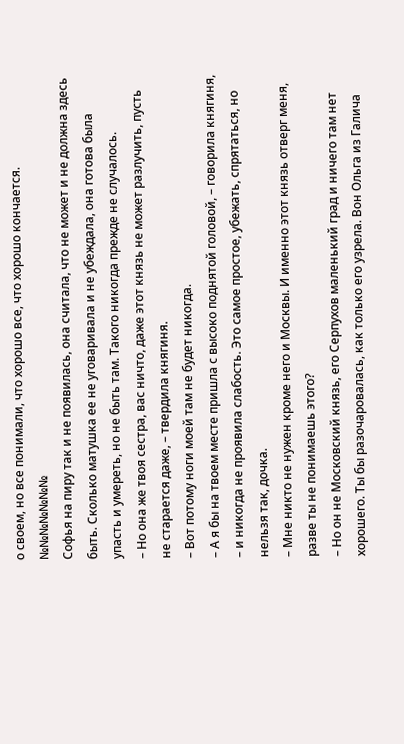о своем, но все понимали, что хорошо все, что хорошо кончается.
№№№№№№№
Софья на пиру так и не появилась, она считала, что не может и не должна здесь быть. Сколько матушка ее не уговаривала и не убеждала, она готова была упасть и умереть, но не быть там. Такого никогда прежде не случалось.
– Но она же твоя сестра, вас ничто, даже этот князь не может разлучить, пусть не старается даже, – твердила княгиня.
– Вот потому ноги моей там не будет никогда.
– А я бы на твоем месте пришла с высоко поднятой головой, – говорила княгиня, – и никогда не проявила слабость. Это самое простое, убежать, спрятаться, но нельзя так, дочка.
– Мне никто не нужен кроме него и Москвы. И именно этот князь отверг меня, разве ты не понимаешь этого?
– Но он не Московский князь, его Серпухов маленький град и ничего там нет хорошего. Ты бы разочаровалась, как только его узрела. Вон Ольга из Галича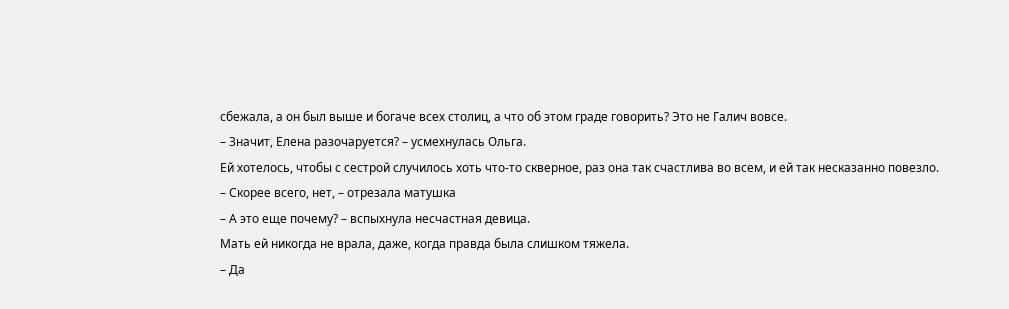сбежала, а он был выше и богаче всех столиц, а что об этом граде говорить? Это не Галич вовсе.
– Значит, Елена разочаруется? – усмехнулась Ольга.
Ей хотелось, чтобы с сестрой случилось хоть что-то скверное, раз она так счастлива во всем, и ей так несказанно повезло.
– Скорее всего, нет, – отрезала матушка
– А это еще почему? – вспыхнула несчастная девица.
Мать ей никогда не врала, даже, когда правда была слишком тяжела.
– Да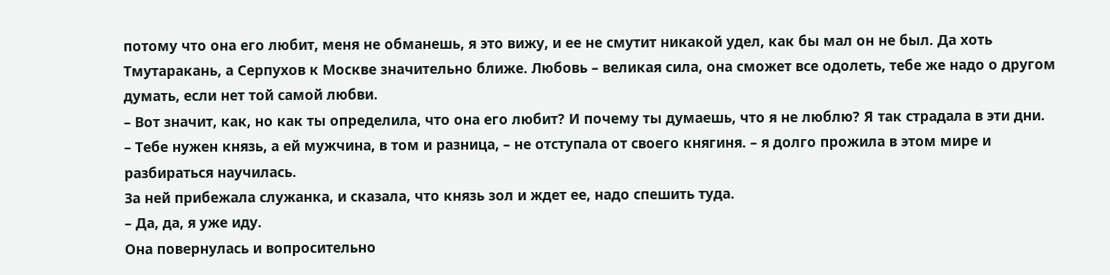потому что она его любит, меня не обманешь, я это вижу, и ее не смутит никакой удел, как бы мал он не был. Да хоть Тмутаракань, а Серпухов к Москве значительно ближе. Любовь – великая сила, она сможет все одолеть, тебе же надо о другом думать, если нет той самой любви.
– Вот значит, как, но как ты определила, что она его любит? И почему ты думаешь, что я не люблю? Я так страдала в эти дни.
– Тебе нужен князь, а ей мужчина, в том и разница, – не отступала от своего княгиня. – я долго прожила в этом мире и разбираться научилась.
За ней прибежала служанка, и сказала, что князь зол и ждет ее, надо спешить туда.
– Да, да, я уже иду.
Она повернулась и вопросительно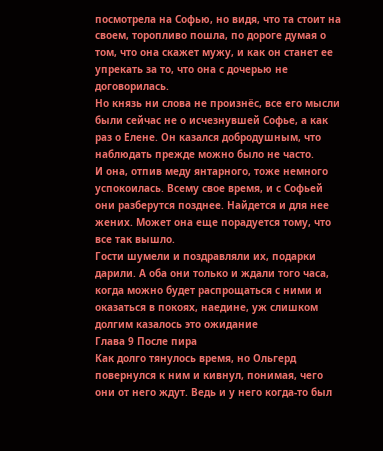посмотрела на Софью, но видя, что та стоит на своем, торопливо пошла, по дороге думая о том, что она скажет мужу, и как он станет ее упрекать за то, что она с дочерью не договорилась.
Но князь ни слова не произнёс, все его мысли были сейчас не о исчезнувшей Софье, а как раз о Елене. Он казался добродушным, что наблюдать прежде можно было не часто.
И она, отпив меду янтарного, тоже немного успокоилась. Всему свое время, и с Софьей они разберутся позднее. Найдется и для нее жених. Может она еще порадуется тому, что все так вышло.
Гости шумели и поздравляли их, подарки дарили. А оба они только и ждали того часа, когда можно будет распрощаться с ними и оказаться в покоях, наедине, уж слишком долгим казалось это ожидание
Глава 9 После пира
Как долго тянулось время, но Ольгерд повернулся к ним и кивнул, понимая, чего они от него ждут. Ведь и у него когда-то был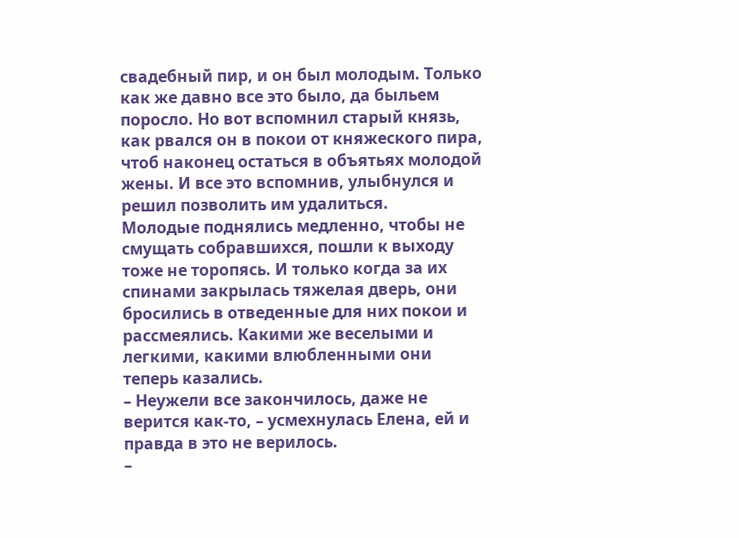свадебный пир, и он был молодым. Только как же давно все это было, да быльем поросло. Но вот вспомнил старый князь, как рвался он в покои от княжеского пира, чтоб наконец остаться в объятьях молодой жены. И все это вспомнив, улыбнулся и решил позволить им удалиться.
Молодые поднялись медленно, чтобы не смущать собравшихся, пошли к выходу тоже не торопясь. И только когда за их спинами закрылась тяжелая дверь, они бросились в отведенные для них покои и рассмеялись. Какими же веселыми и легкими, какими влюбленными они теперь казались.
– Неужели все закончилось, даже не верится как-то, – усмехнулась Елена, ей и правда в это не верилось.
–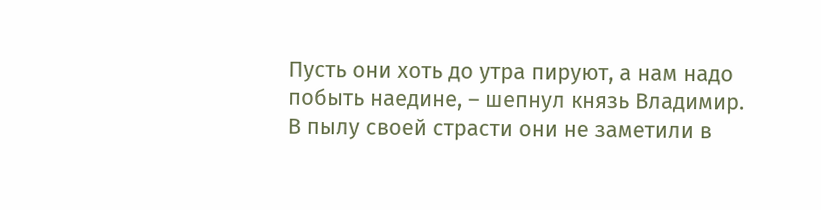Пусть они хоть до утра пируют, а нам надо побыть наедине, – шепнул князь Владимир.
В пылу своей страсти они не заметили в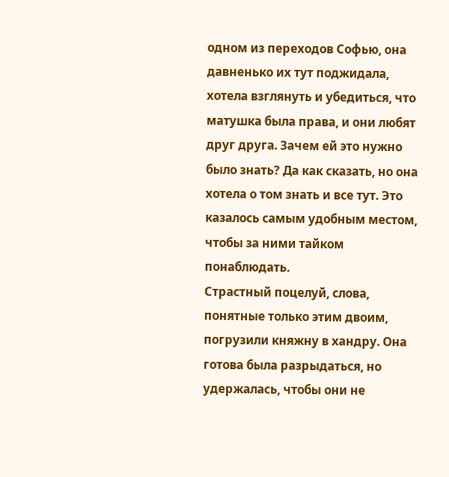одном из переходов Софью, она давненько их тут поджидала, хотела взглянуть и убедиться, что матушка была права, и они любят друг друга. Зачем ей это нужно было знать? Да как сказать, но она хотела о том знать и все тут. Это казалось самым удобным местом, чтобы за ними тайком понаблюдать.
Страстный поцелуй, слова, понятные только этим двоим, погрузили княжну в хандру. Она готова была разрыдаться, но удержалась, чтобы они не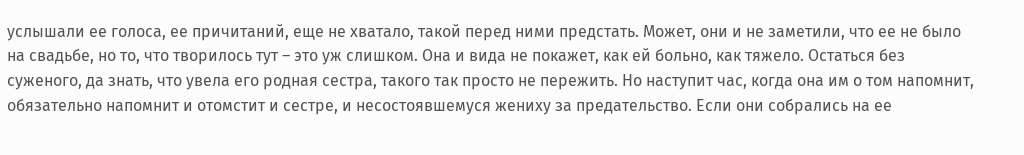услышали ее голоса, ее причитаний, еще не хватало, такой перед ними предстать. Может, они и не заметили, что ее не было на свадьбе, но то, что творилось тут – это уж слишком. Она и вида не покажет, как ей больно, как тяжело. Остаться без суженого, да знать, что увела его родная сестра, такого так просто не пережить. Но наступит час, когда она им о том напомнит, обязательно напомнит и отомстит и сестре, и несостоявшемуся жениху за предательство. Если они собрались на ее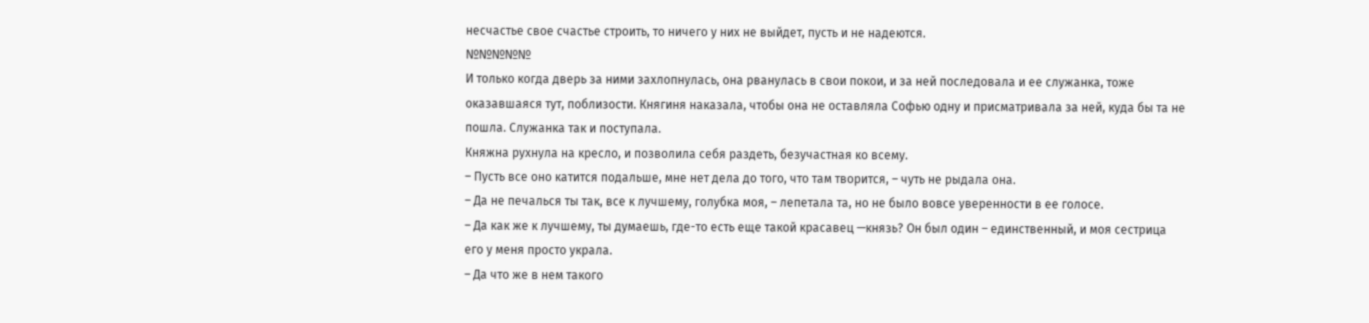несчастье свое счастье строить, то ничего у них не выйдет, пусть и не надеются.
№№№№№
И только когда дверь за ними захлопнулась, она рванулась в свои покои, и за ней последовала и ее служанка, тоже оказавшаяся тут, поблизости. Княгиня наказала, чтобы она не оставляла Софью одну и присматривала за ней, куда бы та не пошла. Служанка так и поступала.
Княжна рухнула на кресло, и позволила себя раздеть, безучастная ко всему.
– Пусть все оно катится подальше, мне нет дела до того, что там творится, – чуть не рыдала она.
– Да не печалься ты так, все к лучшему, голубка моя, – лепетала та, но не было вовсе уверенности в ее голосе.
– Да как же к лучшему, ты думаешь, где-то есть еще такой красавец —князь? Он был один – единственный, и моя сестрица его у меня просто украла.
– Да что же в нем такого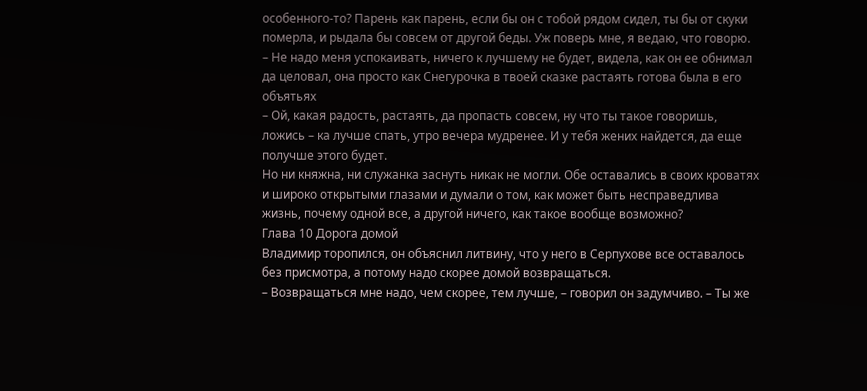особенного-то? Парень как парень, если бы он с тобой рядом сидел, ты бы от скуки померла, и рыдала бы совсем от другой беды. Уж поверь мне, я ведаю, что говорю.
– Не надо меня успокаивать, ничего к лучшему не будет, видела, как он ее обнимал да целовал, она просто как Снегурочка в твоей сказке растаять готова была в его объятьях
– Ой, какая радость, растаять, да пропасть совсем, ну что ты такое говоришь, ложись – ка лучше спать, утро вечера мудренее. И у тебя жених найдется, да еще получше этого будет.
Но ни княжна, ни служанка заснуть никак не могли. Обе оставались в своих кроватях и широко открытыми глазами и думали о том, как может быть несправедлива жизнь, почему одной все, а другой ничего, как такое вообще возможно?
Глава 10 Дорога домой
Владимир торопился, он объяснил литвину, что у него в Серпухове все оставалось без присмотра, а потому надо скорее домой возвращаться.
– Возвращаться мне надо, чем скорее, тем лучше, – говорил он задумчиво. – Ты же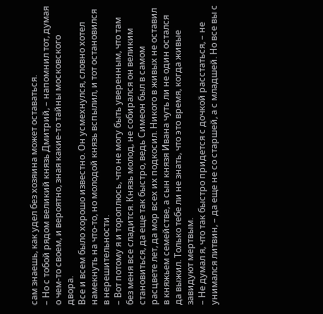сам знаешь, как удел без хозяина может оставаться.
– Но с тобой рядом великий князь Дмитрий, – напомнил тот, думая о чем-то своем, и вероятно, зная какие-то тайны московского двора.
Все и всем было хорошо известно. Он усмехнулся, словно хотел намекнуть на что-то, но молодой князь вспылил, и тот остановился в нерешительности.
– Вот потому я и тороплюсь, что не могу быть уверенным, что там без меня все сладится. Князь молод, не собирался он великим становиться, да еще так быстро, ведь Симеон был в самом расцвете лет, да мор всех их подкосил. Никого в живых не оставил в княжьем семействе, а сын князя Ивана чуть ли не один остался да выжил. Только тебе ли не знать, что это время, когда живые завидуют мертвым.
– Не думал я, что так быстро придется с дочкой расстаться, – не унимался литвин, – да еще не со старшей, а с младшей. Но все вы с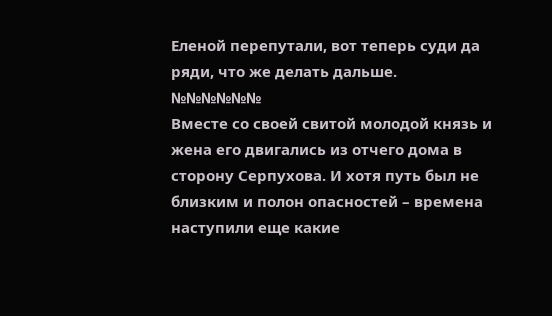Еленой перепутали, вот теперь суди да ряди, что же делать дальше.
№№№№№№
Вместе со своей свитой молодой князь и жена его двигались из отчего дома в сторону Серпухова. И хотя путь был не близким и полон опасностей – времена наступили еще какие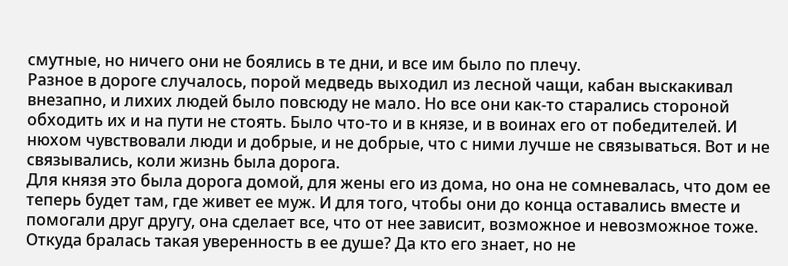смутные, но ничего они не боялись в те дни, и все им было по плечу.
Разное в дороге случалось, порой медведь выходил из лесной чащи, кабан выскакивал внезапно, и лихих людей было повсюду не мало. Но все они как-то старались стороной обходить их и на пути не стоять. Было что-то и в князе, и в воинах его от победителей. И нюхом чувствовали люди и добрые, и не добрые, что с ними лучше не связываться. Вот и не связывались, коли жизнь была дорога.
Для князя это была дорога домой, для жены его из дома, но она не сомневалась, что дом ее теперь будет там, где живет ее муж. И для того, чтобы они до конца оставались вместе и помогали друг другу, она сделает все, что от нее зависит, возможное и невозможное тоже.
Откуда бралась такая уверенность в ее душе? Да кто его знает, но не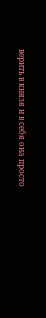верить в князя и в себя она просто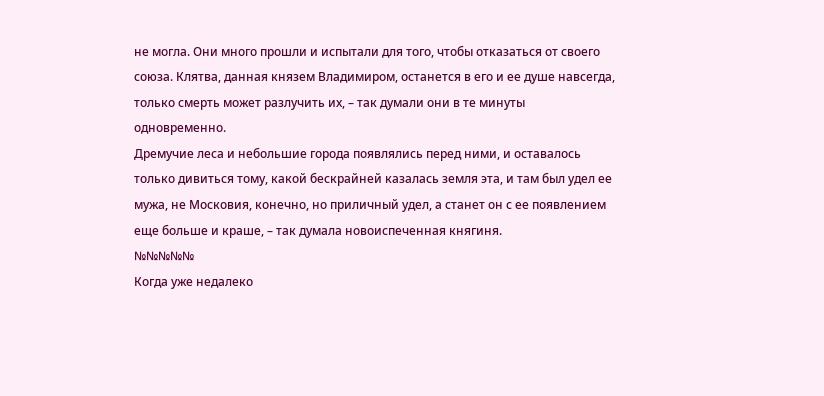не могла. Они много прошли и испытали для того, чтобы отказаться от своего союза. Клятва, данная князем Владимиром, останется в его и ее душе навсегда, только смерть может разлучить их, – так думали они в те минуты одновременно.
Дремучие леса и небольшие города появлялись перед ними, и оставалось только дивиться тому, какой бескрайней казалась земля эта, и там был удел ее мужа, не Московия, конечно, но приличный удел, а станет он с ее появлением еще больше и краше, – так думала новоиспеченная княгиня.
№№№№№
Когда уже недалеко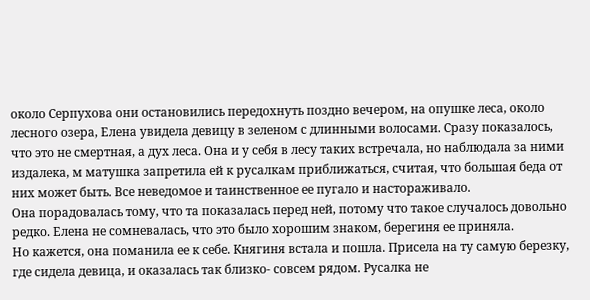около Серпухова они остановились передохнуть поздно вечером, на опушке леса, около лесного озера, Елена увидела девицу в зеленом с длинными волосами. Сразу показалось, что это не смертная, а дух леса. Она и у себя в лесу таких встречала, но наблюдала за ними издалека, м матушка запретила ей к русалкам приближаться, считая, что большая беда от них может быть. Все неведомое и таинственное ее пугало и настораживало.
Она порадовалась тому, что та показалась перед ней, потому что такое случалось довольно редко. Елена не сомневалась, что это было хорошим знаком, берегиня ее приняла.
Но кажется, она поманила ее к себе. Княгиня встала и пошла. Присела на ту самую березку, где сидела девица, и оказалась так близко- совсем рядом. Русалка не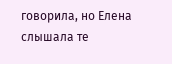говорила, но Елена слышала те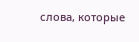слова, которые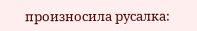произносила русалка: